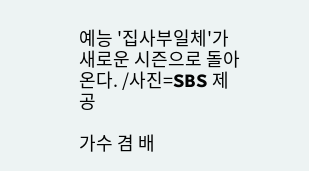예능 '집사부일체'가 새로운 시즌으로 돌아온다. /사진=SBS 제공

가수 겸 배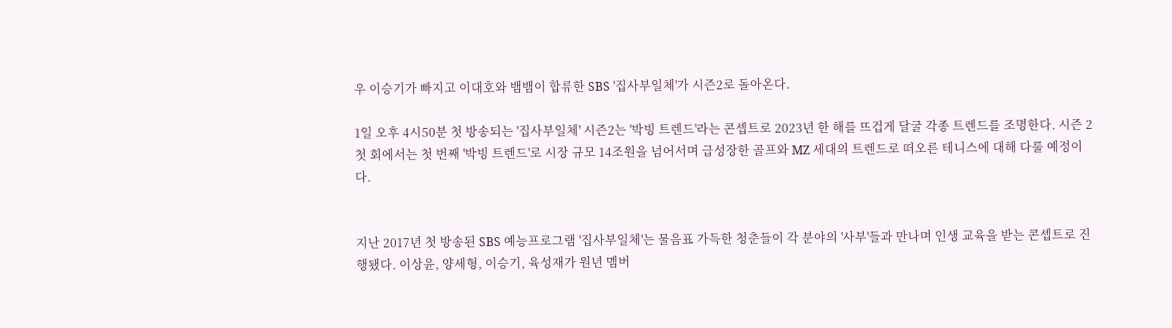우 이승기가 빠지고 이대호와 뱀뱀이 합류한 SBS '집사부일체'가 시즌2로 돌아온다.

1일 오후 4시50분 첫 방송되는 '집사부일체' 시즌2는 '박빙 트렌드'라는 콘셉트로 2023년 한 해를 뜨겁게 달굴 각종 트렌드를 조명한다. 시즌 2 첫 회에서는 첫 번째 '박빙 트렌드'로 시장 규모 14조원을 넘어서며 급성장한 골프와 MZ 세대의 트렌드로 떠오른 테니스에 대해 다룰 예정이다.


지난 2017년 첫 방송된 SBS 예능프로그램 '집사부일체'는 물음표 가득한 청춘들이 각 분야의 '사부'들과 만나며 인생 교육을 받는 콘셉트로 진행됐다. 이상윤, 양세형, 이승기, 육성재가 원년 멤버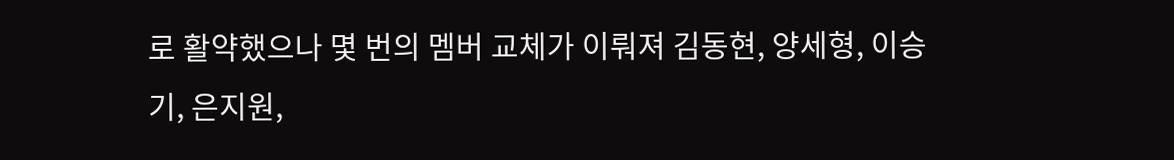로 활약했으나 몇 번의 멤버 교체가 이뤄져 김동현, 양세형, 이승기, 은지원,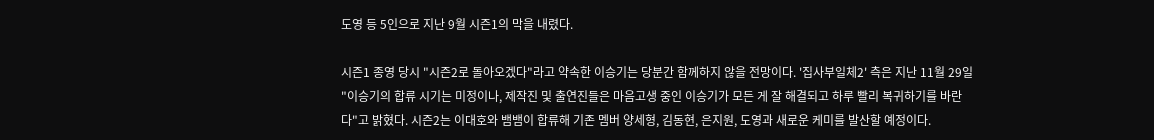도영 등 5인으로 지난 9월 시즌1의 막을 내렸다.

시즌1 종영 당시 "시즌2로 돌아오겠다"라고 약속한 이승기는 당분간 함께하지 않을 전망이다. '집사부일체2' 측은 지난 11월 29일 "이승기의 합류 시기는 미정이나, 제작진 및 출연진들은 마음고생 중인 이승기가 모든 게 잘 해결되고 하루 빨리 복귀하기를 바란다"고 밝혔다. 시즌2는 이대호와 뱀뱀이 합류해 기존 멤버 양세형, 김동현, 은지원, 도영과 새로운 케미를 발산할 예정이다.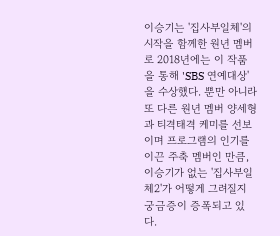이승기는 '집사부일체'의 시작을 함께한 원년 멤버로 2018년에는 이 작품을 통해 'SBS 연예대상'을 수상했다. 뿐만 아니라 또 다른 원년 멤버 양세형과 티격태격 케미를 선보이며 프로그램의 인기를 이끈 주축 멤버인 만큼, 이승기가 없는 '집사부일체2'가 어떻게 그려질지 궁금증이 증폭되고 있다.